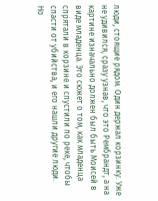люди, стоящие рядом. Один держал корзинку. Уже не удивился, сразу узнав, что это Рембрандт, а на картине изначально должен был быть Моисей в виде младенца. Это сюжет о том, как младенца спрятали в корзине и спустили по реке, чтобы спасти от убийства, и его нашли другие люди.
Но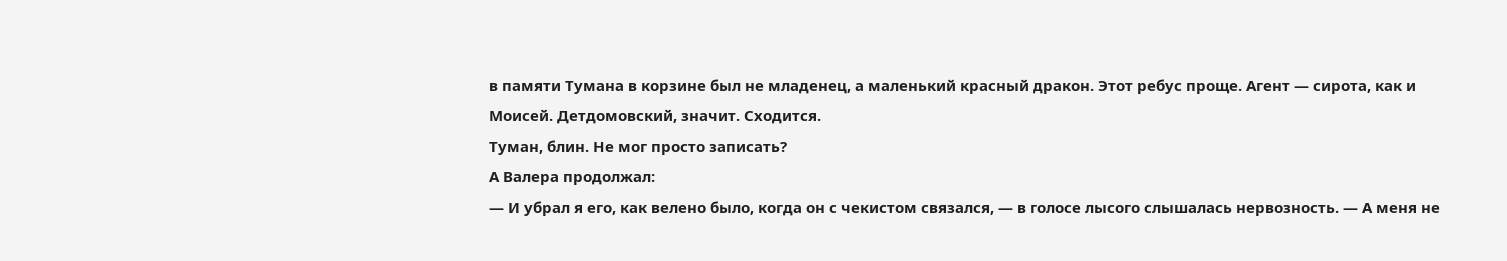в памяти Тумана в корзине был не младенец, а маленький красный дракон. Этот ребус проще. Агент — сирота, как и Моисей. Детдомовский, значит. Сходится.
Туман, блин. Не мог просто записать?
А Валера продолжал:
— И убрал я его, как велено было, когда он с чекистом связался, — в голосе лысого слышалась нервозность. — А меня не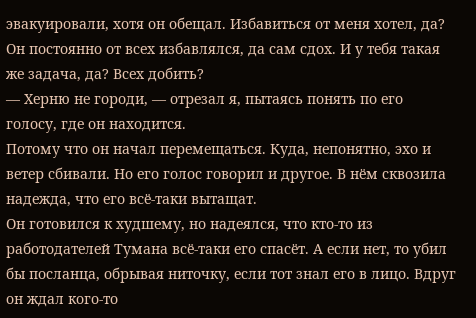эвакуировали, хотя он обещал. Избавиться от меня хотел, да? Он постоянно от всех избавлялся, да сам сдох. И у тебя такая же задача, да? Всех добить?
— Херню не городи, — отрезал я, пытаясь понять по его голосу, где он находится.
Потому что он начал перемещаться. Куда, непонятно, эхо и ветер сбивали. Но его голос говорил и другое. В нём сквозила надежда, что его всё-таки вытащат.
Он готовился к худшему, но надеялся, что кто-то из работодателей Тумана всё-таки его спасёт. А если нет, то убил бы посланца, обрывая ниточку, если тот знал его в лицо. Вдруг он ждал кого-то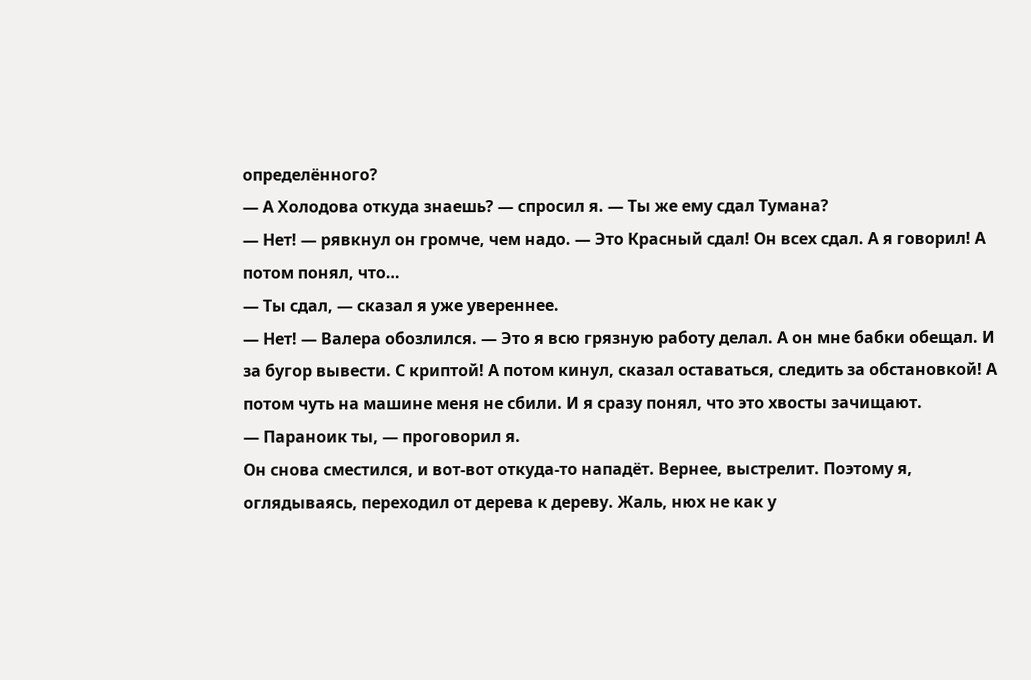определённого?
— А Холодова откуда знаешь? — спросил я. — Ты же ему сдал Тумана?
— Нет! — рявкнул он громче, чем надо. — Это Красный сдал! Он всех сдал. А я говорил! А потом понял, что…
— Ты сдал, — сказал я уже увереннее.
— Нет! — Валера обозлился. — Это я всю грязную работу делал. А он мне бабки обещал. И за бугор вывести. С криптой! А потом кинул, сказал оставаться, следить за обстановкой! А потом чуть на машине меня не сбили. И я сразу понял, что это хвосты зачищают.
— Параноик ты, — проговорил я.
Он снова сместился, и вот-вот откуда-то нападёт. Вернее, выстрелит. Поэтому я, оглядываясь, переходил от дерева к дереву. Жаль, нюх не как у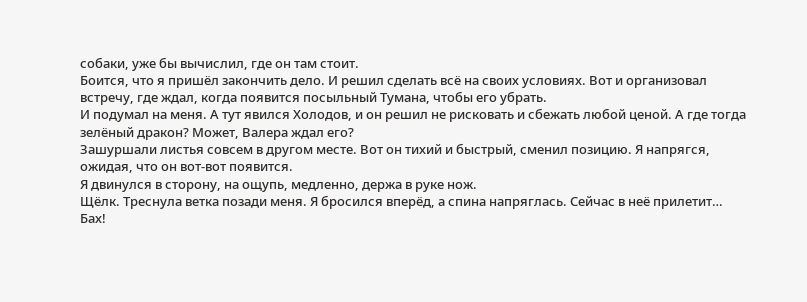собаки, уже бы вычислил, где он там стоит.
Боится, что я пришёл закончить дело. И решил сделать всё на своих условиях. Вот и организовал встречу, где ждал, когда появится посыльный Тумана, чтобы его убрать.
И подумал на меня. А тут явился Холодов, и он решил не рисковать и сбежать любой ценой. А где тогда зелёный дракон? Может, Валера ждал его?
Зашуршали листья совсем в другом месте. Вот он тихий и быстрый, сменил позицию. Я напрягся, ожидая, что он вот-вот появится.
Я двинулся в сторону, на ощупь, медленно, держа в руке нож.
Щёлк. Треснула ветка позади меня. Я бросился вперёд, а спина напряглась. Сейчас в неё прилетит…
Бах!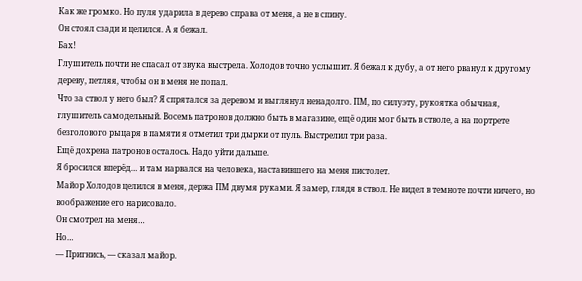Как же громко. Но пуля ударила в дерево справа от меня, а не в спину.
Он стоял сзади и целился. А я бежал.
Бах!
Глушитель почти не спасал от звука выстрела. Холодов точно услышит. Я бежал к дубу, а от него рванул к другому дереву, петляя, чтобы он в меня не попал.
Что за ствол у него был? Я спрятался за деревом и выглянул ненадолго. ПМ, по силуэту, рукоятка обычная, глушитель самодельный. Восемь патронов должно быть в магазине, ещё один мог быть в стволе, а на портрете безголового рыцаря в памяти я отметил три дырки от пуль. Выстрелил три раза.
Ещё дохрена патронов осталось. Надо уйти дальше.
Я бросился вперёд… и там нарвался на человека, наставившего на меня пистолет.
Майор Холодов целился в меня, держа ПМ двумя руками. Я замер, глядя в ствол. Не видел в темноте почти ничего, но воображение его нарисовало.
Он смотрел на меня…
Но…
— Пригнись, — сказал майор.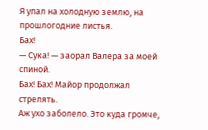Я упал на холодную землю, на прошлогодние листья.
Бах!
— Сука! — заорал Валера за моей спиной.
Бах! Бах! Майор продолжал стрелять.
Аж ухо заболело. Это куда громче,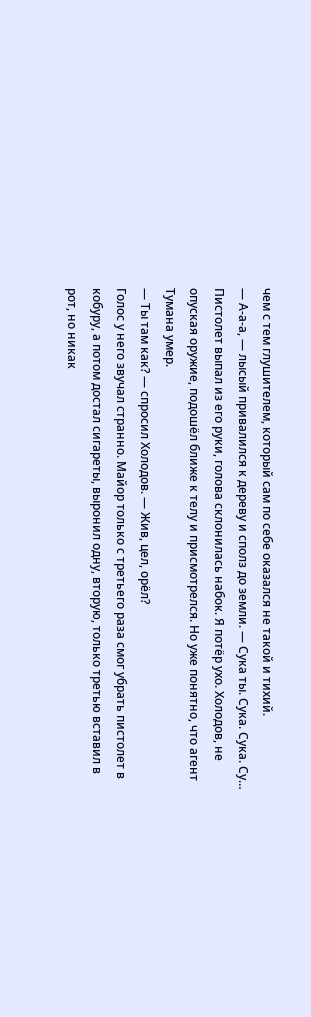чем с тем глушителем, который сам по себе оказался не такой и тихий.
— А-а-а, — лысый привалился к дереву и сполз до земли. — Сука ты. Сука. Сука. Су…
Пистолет выпал из его руки, голова склонилась набок. Я потёр ухо. Холодов, не опуская оружие, подошёл ближе к телу и присмотрелся. Но уже понятно, что агент Тумана умер.
— Ты там как? — спросил Холодов. — Жив, цел, орёл?
Голос у него звучал странно. Майор только с третьего раза смог убрать пистолет в кобуру, а потом достал сигареты, выронил одну, вторую, только третью вставил в рот, но никак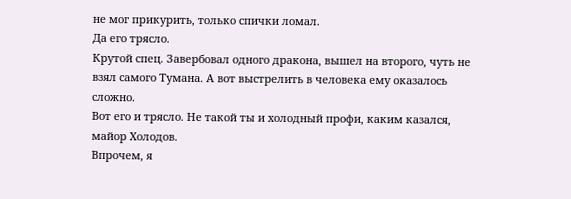не мог прикурить, только спички ломал.
Да его трясло.
Крутой спец. Завербовал одного дракона, вышел на второго, чуть не взял самого Тумана. А вот выстрелить в человека ему оказалось сложно.
Вот его и трясло. Не такой ты и холодный профи, каким казался, майор Холодов.
Впрочем, я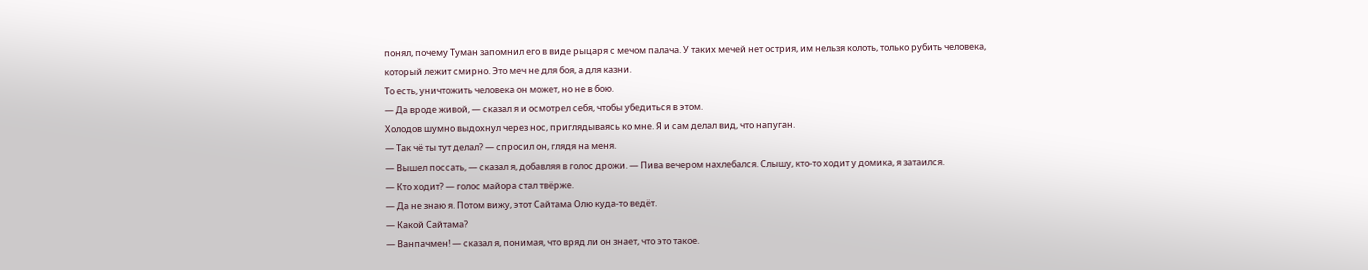понял, почему Туман запомнил его в виде рыцаря с мечом палача. У таких мечей нет острия, им нельзя колоть, только рубить человека, который лежит смирно. Это меч не для боя, а для казни.
То есть, уничтожить человека он может, но не в бою.
— Да вроде живой, — сказал я и осмотрел себя, чтобы убедиться в этом.
Холодов шумно выдохнул через нос, приглядываясь ко мне. Я и сам делал вид, что напуган.
— Так чё ты тут делал? — спросил он, глядя на меня.
— Вышел поссать, — сказал я, добавляя в голос дрожи. — Пива вечером нахлебался. Слышу, кто-то ходит у домика, я затаился.
— Кто ходит? — голос майора стал твёрже.
— Да не знаю я. Потом вижу, этот Сайтама Олю куда-то ведёт.
— Какой Сайтама?
— Ванпачмен! — сказал я, понимая, что вряд ли он знает, что это такое.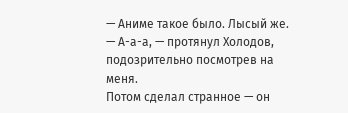— Аниме такое было. Лысый же.
— А-а-а, — протянул Холодов, подозрительно посмотрев на меня.
Потом сделал странное — он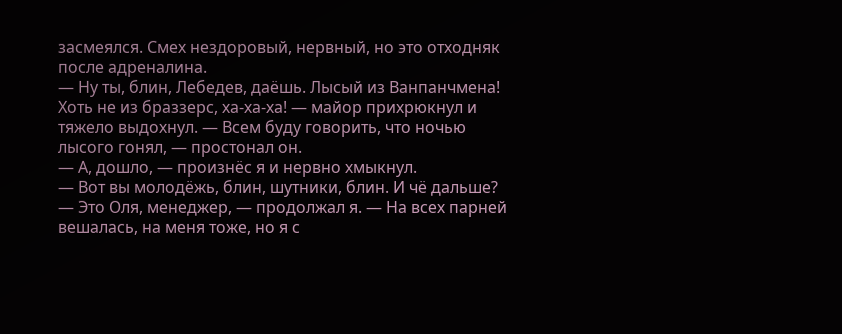засмеялся. Смех нездоровый, нервный, но это отходняк после адреналина.
— Ну ты, блин, Лебедев, даёшь. Лысый из Ванпанчмена! Хоть не из браззерс, ха-ха-ха! — майор прихрюкнул и тяжело выдохнул. — Всем буду говорить, что ночью лысого гонял, — простонал он.
— А, дошло, — произнёс я и нервно хмыкнул.
— Вот вы молодёжь, блин, шутники, блин. И чё дальше?
— Это Оля, менеджер, — продолжал я. — На всех парней вешалась, на меня тоже, но я с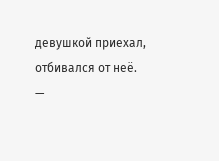девушкой приехал, отбивался от неё.
—